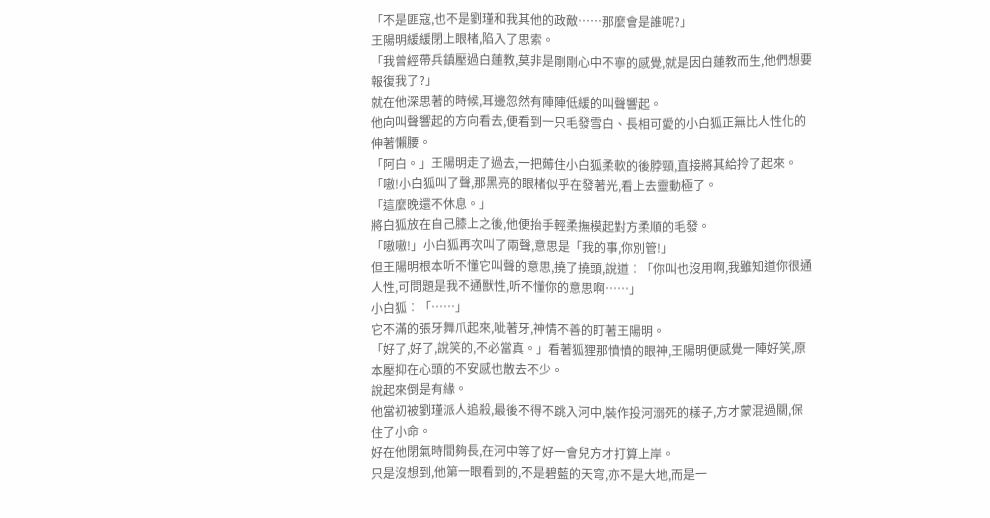「不是匪寇,也不是劉瑾和我其他的政敵……那麼會是誰呢?」
王陽明緩緩閉上眼楮,陷入了思索。
「我曾經帶兵鎮壓過白蓮教,莫非是剛剛心中不寧的感覺,就是因白蓮教而生,他們想要報復我了?」
就在他深思著的時候,耳邊忽然有陣陣低緩的叫聲響起。
他向叫聲響起的方向看去,便看到一只毛發雪白、長相可愛的小白狐正無比人性化的伸著懶腰。
「阿白。」王陽明走了過去,一把薅住小白狐柔軟的後脖頸,直接將其給拎了起來。
「嗷!小白狐叫了聲,那黑亮的眼楮似乎在發著光,看上去靈動極了。
「這麼晚還不休息。」
將白狐放在自己膝上之後,他便抬手輕柔撫模起對方柔順的毛發。
「嗷嗷!」小白狐再次叫了兩聲,意思是「我的事,你別管!」
但王陽明根本听不懂它叫聲的意思,撓了撓頭,說道︰「你叫也沒用啊,我雖知道你很通人性,可問題是我不通獸性,听不懂你的意思啊……」
小白狐︰「……」
它不滿的張牙舞爪起來,呲著牙,神情不善的盯著王陽明。
「好了,好了,說笑的,不必當真。」看著狐狸那憤憤的眼神,王陽明便感覺一陣好笑,原本壓抑在心頭的不安感也散去不少。
說起來倒是有緣。
他當初被劉瑾派人追殺,最後不得不跳入河中,裝作投河溺死的樣子,方才蒙混過關,保住了小命。
好在他閉氣時間夠長,在河中等了好一會兒方才打算上岸。
只是沒想到,他第一眼看到的,不是碧藍的天穹,亦不是大地,而是一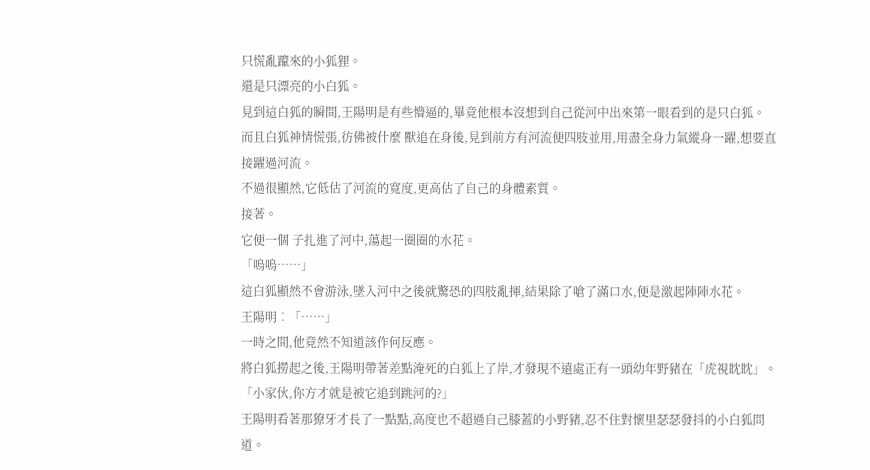只慌亂躥來的小狐狸。
還是只漂亮的小白狐。
見到這白狐的瞬間,王陽明是有些懵逼的,畢竟他根本沒想到自己從河中出來第一眼看到的是只白狐。
而且白狐神情慌張,彷佛被什麼 獸追在身後,見到前方有河流便四肢並用,用盡全身力氣縱身一躍,想要直接躍過河流。
不過很顯然,它低估了河流的寬度,更高估了自己的身體素質。
接著。
它便一個 子扎進了河中,蕩起一圈圈的水花。
「嗚嗚……」
這白狐顯然不會游泳,墜入河中之後就驚恐的四肢亂揮,結果除了嗆了滿口水,便是激起陣陣水花。
王陽明︰「……」
一時之間,他竟然不知道該作何反應。
將白狐撈起之後,王陽明帶著差點淹死的白狐上了岸,才發現不遠處正有一頭幼年野豬在「虎視眈眈」。
「小家伙,你方才就是被它追到跳河的?」
王陽明看著那獠牙才長了一點點,高度也不超過自己膝蓋的小野豬,忍不住對懷里瑟瑟發抖的小白狐問道。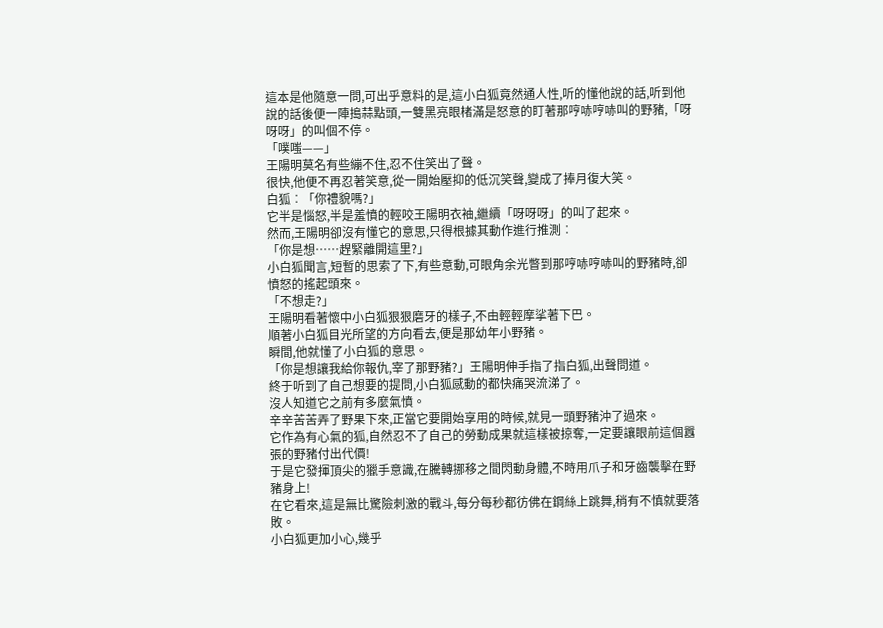這本是他隨意一問,可出乎意料的是,這小白狐竟然通人性,听的懂他說的話,听到他說的話後便一陣搗蒜點頭,一雙黑亮眼楮滿是怒意的盯著那哼哧哼哧叫的野豬,「呀呀呀」的叫個不停。
「噗嗤——」
王陽明莫名有些繃不住,忍不住笑出了聲。
很快,他便不再忍著笑意,從一開始壓抑的低沉笑聲,變成了捧月復大笑。
白狐︰「你禮貌嗎?」
它半是惱怒,半是羞憤的輕咬王陽明衣袖,繼續「呀呀呀」的叫了起來。
然而,王陽明卻沒有懂它的意思,只得根據其動作進行推測︰
「你是想……趕緊離開這里?」
小白狐聞言,短暫的思索了下,有些意動,可眼角余光瞥到那哼哧哼哧叫的野豬時,卻憤怒的搖起頭來。
「不想走?」
王陽明看著懷中小白狐狠狠磨牙的樣子,不由輕輕摩挲著下巴。
順著小白狐目光所望的方向看去,便是那幼年小野豬。
瞬間,他就懂了小白狐的意思。
「你是想讓我給你報仇,宰了那野豬?」王陽明伸手指了指白狐,出聲問道。
終于听到了自己想要的提問,小白狐感動的都快痛哭流涕了。
沒人知道它之前有多麼氣憤。
辛辛苦苦弄了野果下來,正當它要開始享用的時候,就見一頭野豬沖了過來。
它作為有心氣的狐,自然忍不了自己的勞動成果就這樣被掠奪,一定要讓眼前這個囂張的野豬付出代價!
于是它發揮頂尖的獵手意識,在騰轉挪移之間閃動身體,不時用爪子和牙齒襲擊在野豬身上!
在它看來,這是無比驚險刺激的戰斗,每分每秒都彷佛在鋼絲上跳舞,稍有不慎就要落敗。
小白狐更加小心,幾乎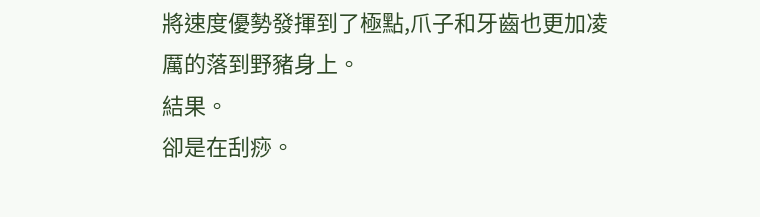將速度優勢發揮到了極點,爪子和牙齒也更加凌厲的落到野豬身上。
結果。
卻是在刮痧。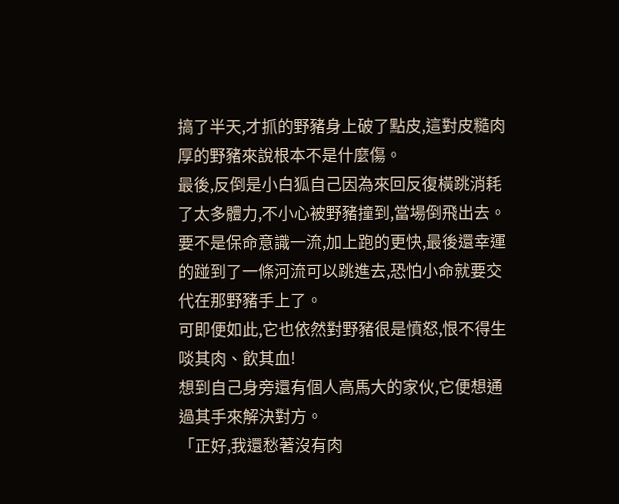搞了半天,才抓的野豬身上破了點皮,這對皮糙肉厚的野豬來說根本不是什麼傷。
最後,反倒是小白狐自己因為來回反復橫跳消耗了太多體力,不小心被野豬撞到,當場倒飛出去。
要不是保命意識一流,加上跑的更快,最後還幸運的踫到了一條河流可以跳進去,恐怕小命就要交代在那野豬手上了。
可即便如此,它也依然對野豬很是憤怒,恨不得生啖其肉、飲其血!
想到自己身旁還有個人高馬大的家伙,它便想通過其手來解決對方。
「正好,我還愁著沒有肉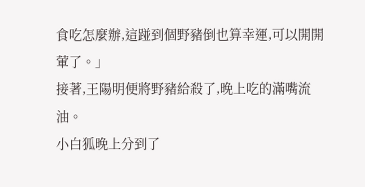食吃怎麼辦,這踫到個野豬倒也算幸運,可以開開葷了。」
接著,王陽明便將野豬給殺了,晚上吃的滿嘴流油。
小白狐晚上分到了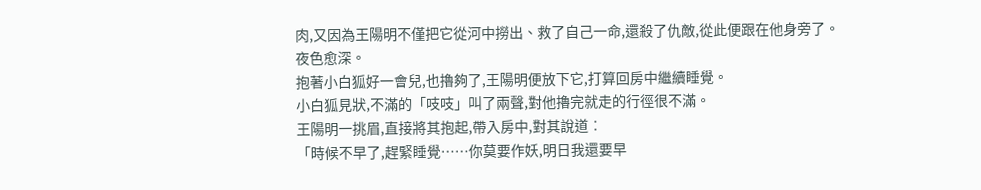肉,又因為王陽明不僅把它從河中撈出、救了自己一命,還殺了仇敵,從此便跟在他身旁了。
夜色愈深。
抱著小白狐好一會兒,也擼夠了,王陽明便放下它,打算回房中繼續睡覺。
小白狐見狀,不滿的「吱吱」叫了兩聲,對他擼完就走的行徑很不滿。
王陽明一挑眉,直接將其抱起,帶入房中,對其說道︰
「時候不早了,趕緊睡覺……你莫要作妖,明日我還要早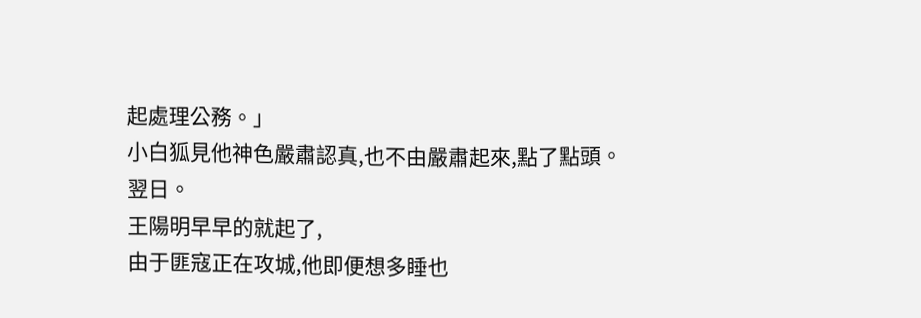起處理公務。」
小白狐見他神色嚴肅認真,也不由嚴肅起來,點了點頭。
翌日。
王陽明早早的就起了,
由于匪寇正在攻城,他即便想多睡也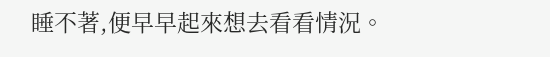睡不著,便早早起來想去看看情況。